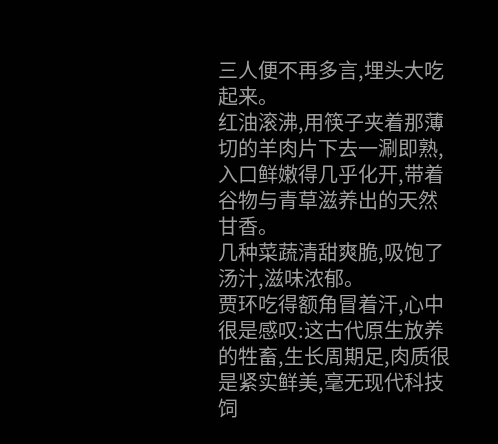三人便不再多言,埋头大吃起来。
红油滚沸,用筷子夹着那薄切的羊肉片下去一涮即熟,入口鲜嫩得几乎化开,带着谷物与青草滋养出的天然甘香。
几种菜蔬清甜爽脆,吸饱了汤汁,滋味浓郁。
贾环吃得额角冒着汗,心中很是感叹:这古代原生放养的牲畜,生长周期足,肉质很是紧实鲜美,毫无现代科技饲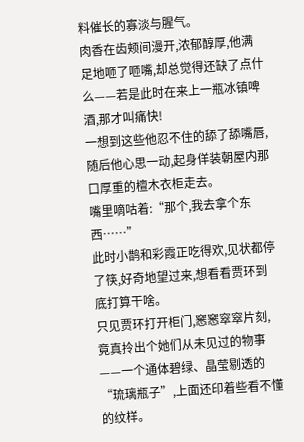料催长的寡淡与腥气。
肉香在齿颊间漫开,浓郁醇厚,他满足地咂了咂嘴,却总觉得还缺了点什么——若是此时在来上一瓶冰镇啤酒,那才叫痛快!
一想到这些他忍不住的舔了舔嘴唇,随后他心思一动,起身佯装朝屋内那口厚重的檀木衣柜走去。
嘴里嘀咕着:“那个,我去拿个东西……”
此时小鹊和彩霞正吃得欢,见状都停了筷,好奇地望过来,想看看贾环到底打算干啥。
只见贾环打开柜门,窸窸窣窣片刻,竟真拎出个她们从未见过的物事——一个通体碧绿、晶莹剔透的“琉璃瓶子”,上面还印着些看不懂的纹样。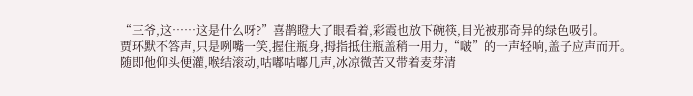“三爷,这……这是什么呀?”喜鹊瞪大了眼看着,彩霞也放下碗筷,目光被那奇异的绿色吸引。
贾环默不答声,只是咧嘴一笑,握住瓶身,拇指抵住瓶盖稍一用力,“啵”的一声轻响,盖子应声而开。
随即他仰头便灌,喉结滚动,咕嘟咕嘟几声,冰凉微苦又带着麦芽清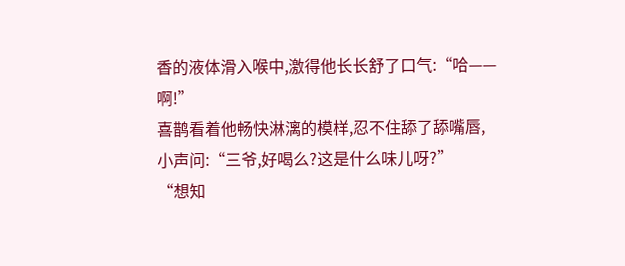香的液体滑入喉中,激得他长长舒了口气:“哈——啊!”
喜鹊看着他畅快淋漓的模样,忍不住舔了舔嘴唇,小声问:“三爷,好喝么?这是什么味儿呀?”
“想知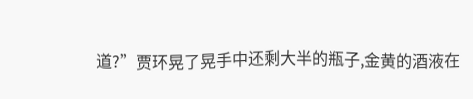道?”贾环晃了晃手中还剩大半的瓶子,金黄的酒液在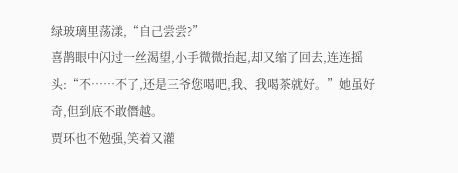绿玻璃里荡漾,“自己尝尝?”
喜鹊眼中闪过一丝渴望,小手微微抬起,却又缩了回去,连连摇头:“不……不了,还是三爷您喝吧,我、我喝茶就好。”她虽好奇,但到底不敢僭越。
贾环也不勉强,笑着又灌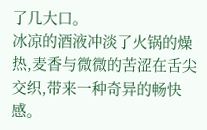了几大口。
冰凉的酒液冲淡了火锅的燥热,麦香与微微的苦涩在舌尖交织,带来一种奇异的畅快感。